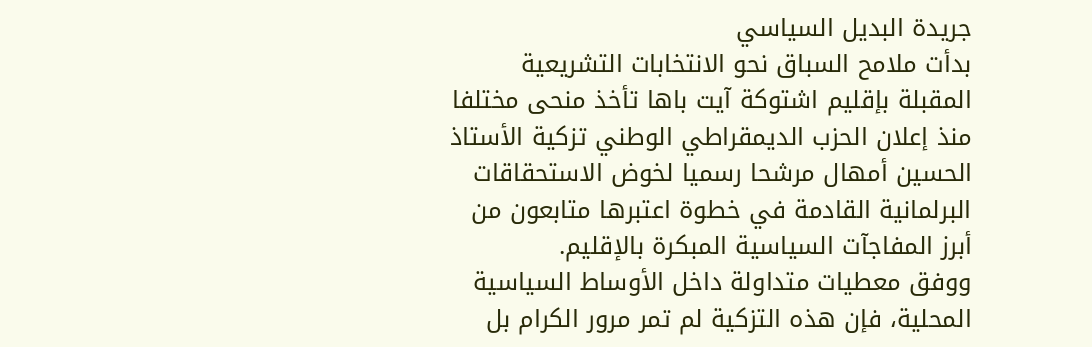جريدة البديل السياسي
بدأت ملامح السباق نحو الانتخابات التشريعية المقبلة بإقليم اشتوكة آيت باها تأخذ منحى مختلفا منذ إعلان الحزب الديمقراطي الوطني تزكية الأستاذ الحسين أمهال مرشحا رسميا لخوض الاستحقاقات البرلمانية القادمة في خطوة اعتبرها متابعون من أبرز المفاجآت السياسية المبكرة بالإقليم.
ووفق معطيات متداولة داخل الأوساط السياسية المحلية، فإن هذه التزكية لم تمر مرور الكرام بل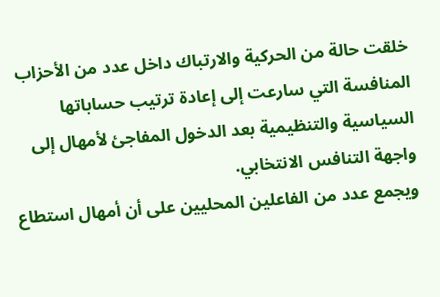خلقت حالة من الحركية والارتباك داخل عدد من الأحزاب المنافسة التي سارعت إلى إعادة ترتيب حساباتها السياسية والتنظيمية بعد الدخول المفاجئ لأمهال إلى واجهة التنافس الانتخابي.
ويجمع عدد من الفاعلين المحليين على أن أمهال استطاع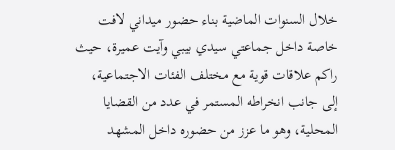خلال السنوات الماضية بناء حضور ميداني لافت خاصة داخل جماعتي سيدي بيبي وآيت عميرة، حيث راكم علاقات قوية مع مختلف الفئات الاجتماعية، إلى جانب انخراطه المستمر في عدد من القضايا المحلية، وهو ما عزز من حضوره داخل المشهد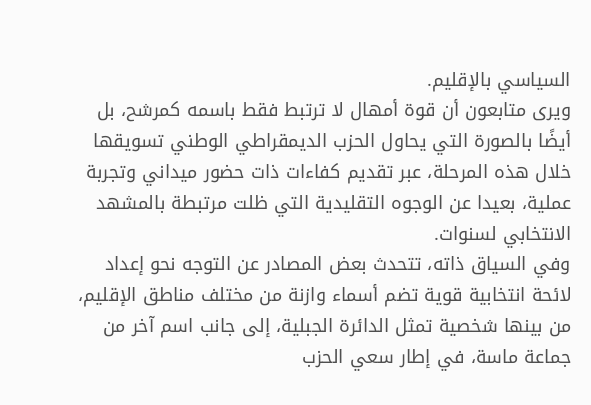السياسي بالإقليم.
ويرى متابعون أن قوة أمهال لا ترتبط فقط باسمه كمرشح، بل أيضًا بالصورة التي يحاول الحزب الديمقراطي الوطني تسويقها خلال هذه المرحلة، عبر تقديم كفاءات ذات حضور ميداني وتجربة عملية، بعيدا عن الوجوه التقليدية التي ظلت مرتبطة بالمشهد الانتخابي لسنوات.
وفي السياق ذاته، تتحدث بعض المصادر عن التوجه نحو إعداد لائحة انتخابية قوية تضم أسماء وازنة من مختلف مناطق الإقليم، من بينها شخصية تمثل الدائرة الجبلية، إلى جانب اسم آخر من جماعة ماسة، في إطار سعي الحزب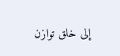إلى خلق توازن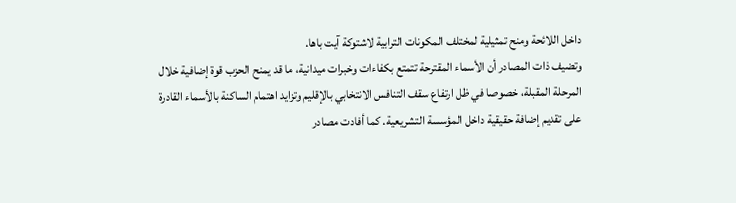داخل اللائحة ومنح تمثيلية لمختلف المكونات الترابية لاشتوكة آيت باها.
وتضيف ذات المصادر أن الأسماء المقترحة تتمتع بكفاءات وخبرات ميدانية، ما قد يمنح الحزب قوة إضافية خلال المرحلة المقبلة، خصوصا في ظل ارتفاع سقف التنافس الانتخابي بالإقليم وتزايد اهتمام الساكنة بالأسماء القادرة على تقديم إضافة حقيقية داخل المؤسسة التشريعية. كما أفادت مصادر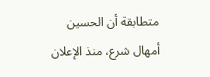متطابقة أن الحسين أمهال شرع، منذ الإعلان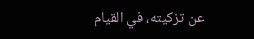عن تزكيته، في القيام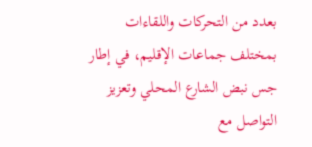بعدد من التحركات واللقاءات بمختلف جماعات الإقليم، في إطار جس نبض الشارع المحلي وتعزيز التواصل مع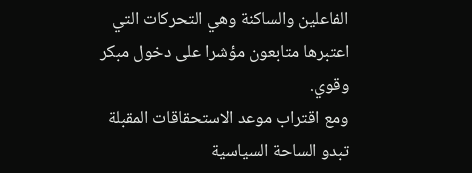الفاعلين والساكنة وهي التحركات التي اعتبرها متابعون مؤشرا على دخول مبكر وقوي.
ومع اقتراب موعد الاستحقاقات المقبلة تبدو الساحة السياسية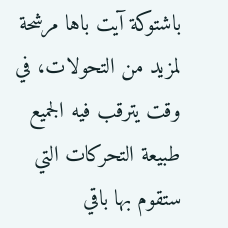باشتوكة آيت باها مرشحة لمزيد من التحولات، في وقت يترقب فيه الجميع طبيعة التحركات التي ستقوم بها باقي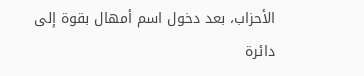الأحزاب، بعد دخول اسم أمهال بقوة إلى دائرة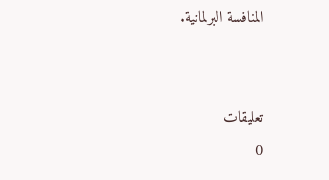المنافسة البرلمانية.


تعليقات
0